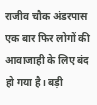राजीव चौक अंडरपास एक बार फिर लोगों की आवाजाही के लिए बंद हो गया है। बड़ी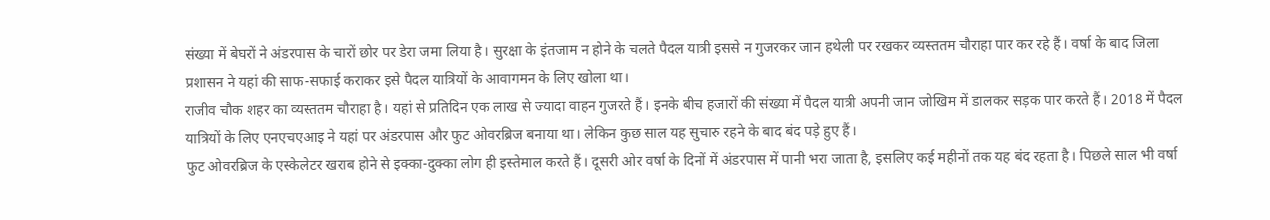संख्या में बेघरों ने अंडरपास के चारों छोर पर डेरा जमा लिया है। सुरक्षा के इंतजाम न होने के चलते पैदल यात्री इससे न गुजरकर जान हथेली पर रखकर व्यस्ततम चौराहा पार कर रहे हैं। वर्षा के बाद जिला प्रशासन ने यहां की साफ-सफाई कराकर इसे पैदल यात्रियों के आवागमन के लिए खोला था।
राजीव चौक शहर का व्यस्ततम चौराहा है। यहां से प्रतिदिन एक लाख से ज्यादा वाहन गुजरते हैं। इनके बीच हजारों की संख्या में पैदल यात्री अपनी जान जोखिम में डालकर सड़क पार करते हैं। 2018 में पैदल यात्रियों के लिए एनएचएआइ ने यहां पर अंडरपास और फुट ओवरब्रिज बनाया था। लेकिन कुछ साल यह सुचारु रहने के बाद बंद पड़े हुए हैं।
फुट ओवरब्रिज के एस्केलेटर खराब होने से इक्का-दुक्का लोग ही इस्तेमाल करते हैं। दूसरी ओर वर्षा के दिनों में अंडरपास में पानी भरा जाता है, इसलिए कई महीनों तक यह बंद रहता है। पिछले साल भी वर्षा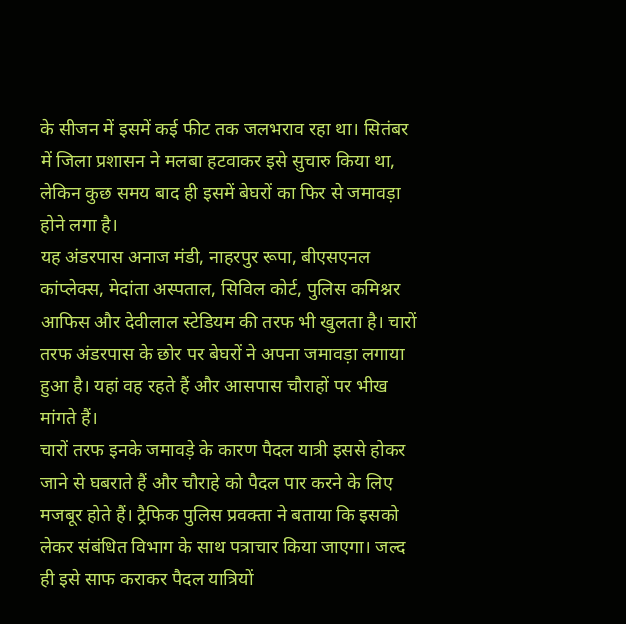के सीजन में इसमें कई फीट तक जलभराव रहा था। सितंबर में जिला प्रशासन ने मलबा हटवाकर इसे सुचारु किया था, लेकिन कुछ समय बाद ही इसमें बेघरों का फिर से जमावड़ा होने लगा है।
यह अंडरपास अनाज मंडी, नाहरपुर रूपा, बीएसएनल कांप्लेक्स, मेदांता अस्पताल, सिविल कोर्ट, पुलिस कमिश्नर आफिस और देवीलाल स्टेडियम की तरफ भी खुलता है। चारों तरफ अंडरपास के छोर पर बेघरों ने अपना जमावड़ा लगाया हुआ है। यहां वह रहते हैं और आसपास चौराहों पर भीख मांगते हैं।
चारों तरफ इनके जमावड़े के कारण पैदल यात्री इससे होकर जाने से घबराते हैं और चौराहे को पैदल पार करने के लिए मजबूर होते हैं। ट्रैफिक पुलिस प्रवक्ता ने बताया कि इसको लेकर संबंधित विभाग के साथ पत्राचार किया जाएगा। जल्द ही इसे साफ कराकर पैदल यात्रियों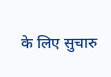के लिए सुचारु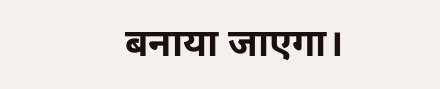बनाया जाएगा।